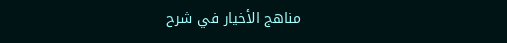مناهج الأخيار في شرح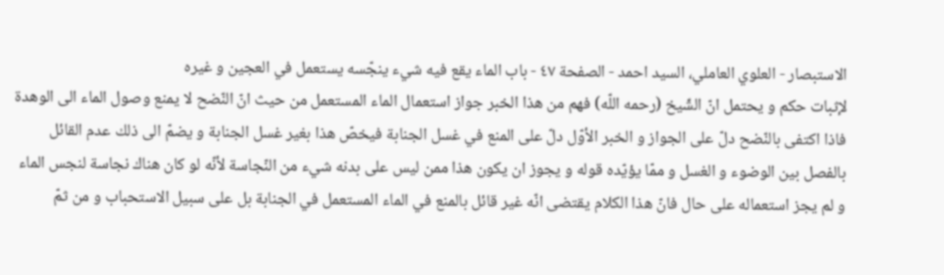الاستبصار - العلوي العاملي، السيد احمد - الصفحة ٤٧ - باب الماء يقع فيه شيء ينجّسه يستعمل في العجين و غيره
لإثبات حكم و يحتمل انّ الشّيخ (رحمه اللّه) فهم من هذا الخبر جواز استعمال الماء المستعمل من حيث انّ النّضح لا يمنع وصول الماء الى الوهدة فاذا اكتفى بالنّضح دلّ على الجواز و الخبر الأوّل دلّ على المنع في غسل الجنابة فيخصّ هذا بغير غسل الجنابة و يضمّ الى ذلك عدم القائل بالفصل بين الوضوء و الغسل و ممّا يؤيّده قوله و يجوز ان يكون هذا ممن ليس على بدنه شيء من النّجاسة لأنّه لو كان هناك نجاسة لنجس الماء و لم يجز استعماله على حال فانّ هذا الكلام يقتضى انّه غير قائل بالمنع في الماء المستعمل في الجنابة بل على سبيل الاستحباب و من ثمّ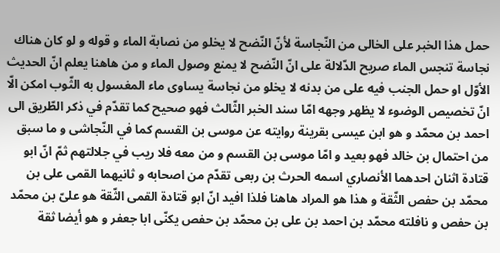حمل هذا الخبر على الخالى من النّجاسة لأنّ النّضح لا يخلو من نصابة الماء و قوله و لو كان هناك نجاسة تنجس الماء صريح الدّلالة على انّ النّضح لا يمنع وصول الماء و من هاهنا يعلم انّ الحديث الأوّل او حمل الجنب فيه على من بدنه لا يخلو من نجاسة يساوى ماء المغسول به الثّوب امكن الّا انّ تخصيص الوضوء لا يظهر وجهه امّا سند الخبر الثّالث فهو صحيح كما تقدّم في ذكر الطّريق الى احمد بن محمّد و هو ابن عيسى بقرينة روايته عن موسى بن القسم كما في النّجاشى و ما سبق من احتمال بن خالد فهو بعيد و امّا موسى بن القسم و من معه فلا ريب في جلالتهم ثمّ انّ ابو قتادة اثنان احدهما الأنصاري اسمه الحرث بن ربعى تقدّم من اصحابه و ثانيهما القمى على بن محمّد بن حفص الثّقة و هذا هو المراد هاهنا فلذا افيد انّ ابو قتادة القمى الثّقة هو علىّ بن محمّد بن حفص و نافلته محمّد بن احمد بن على بن محمّد بن حفص يكنّى ابا جعفر و هو أيضا ثقة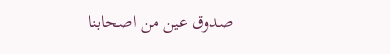صدوق عين من اصحابنا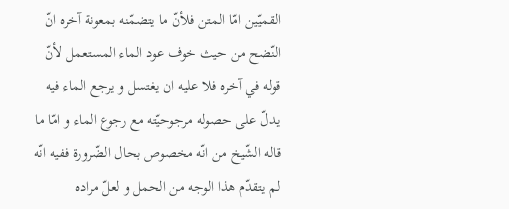القميّين امّا المتن فلأنّ ما يتضمّنه بمعونة آخره انّ النّضح من حيث خوف عود الماء المستعمل لأنّ قوله في آخره فلا عليه ان يغتسل و يرجع الماء فيه يدلّ على حصوله مرجوحيّته مع رجوع الماء و امّا ما قاله الشّيخ من انّه مخصوص بحال الضّرورة ففيه انّه لم يتقدّم هذا الوجه من الحمل و لعلّ مراده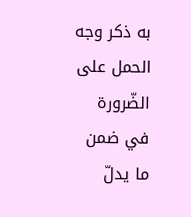به ذكر وجه الحمل على الضّرورة في ضمن ما يدلّ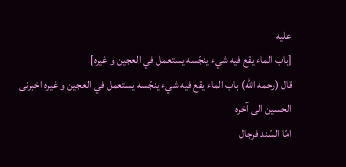عليه
[باب الماء يقع فيه شيء ينجّسه يستعمل في العجين و غيره]
قال (رحمه اللّه) باب الماء يقع فيه شيء ينجّسه يستعمل في العجين و غيره اخبرنى الحسين الى آخره
امّا السّند فرجال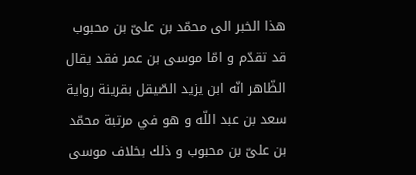هذا الخبر الى محمّد بن علىّ بن محبوب قد تقدّم و امّا موسى بن عمر فقد يقال الظّاهر انّه ابن يزيد الصّيقل بقرينة رواية سعد بن عبد اللّه و هو في مرتبة محمّد بن علىّ بن محبوب و ذلك بخلاف موسى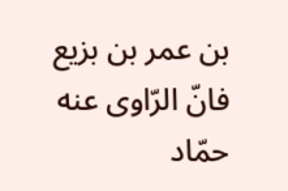بن عمر بن بزيع فانّ الرّاوى عنه حمّاد